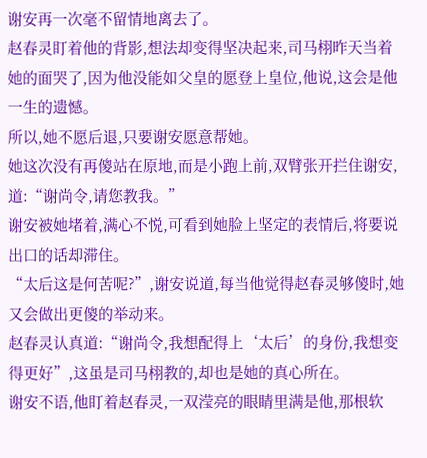谢安再一次毫不留情地离去了。
赵春灵盯着他的背影,想法却变得坚决起来,司马栩昨天当着她的面哭了,因为他没能如父皇的愿登上皇位,他说,这会是他一生的遗憾。
所以,她不愿后退,只要谢安愿意帮她。
她这次没有再傻站在原地,而是小跑上前,双臂张开拦住谢安,道:“谢尚令,请您教我。”
谢安被她堵着,满心不悦,可看到她脸上坚定的表情后,将要说出口的话却滞住。
“太后这是何苦呢?”,谢安说道,每当他觉得赵春灵够傻时,她又会做出更傻的举动来。
赵春灵认真道:“谢尚令,我想配得上‘太后’的身份,我想变得更好”,这虽是司马栩教的,却也是她的真心所在。
谢安不语,他盯着赵春灵,一双滢亮的眼睛里满是他,那根软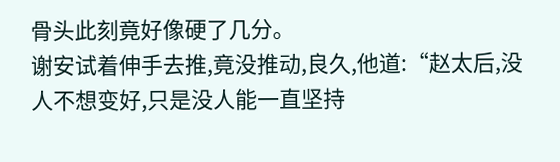骨头此刻竟好像硬了几分。
谢安试着伸手去推,竟没推动,良久,他道:“赵太后,没人不想变好,只是没人能一直坚持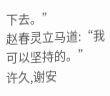下去。”
赵春灵立马道:“我可以坚持的。”
许久,谢安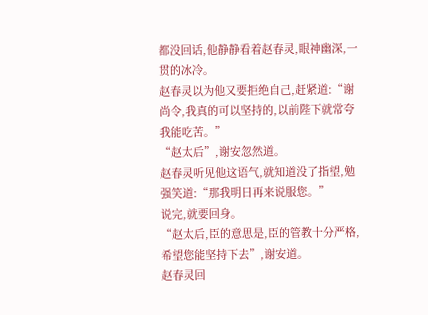都没回话,他静静看着赵春灵,眼神幽深,一贯的冰冷。
赵春灵以为他又要拒绝自己,赶紧道:“谢尚令,我真的可以坚持的,以前陛下就常夸我能吃苦。”
“赵太后”,谢安忽然道。
赵春灵听见他这语气,就知道没了指望,勉强笑道:“那我明日再来说服您。”
说完,就要回身。
“赵太后,臣的意思是,臣的管教十分严格,希望您能坚持下去”,谢安道。
赵春灵回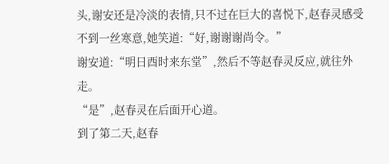头,谢安还是冷淡的表情,只不过在巨大的喜悦下,赵春灵感受不到一丝寒意,她笑道:“好,谢谢谢尚令。”
谢安道:“明日酉时来东堂”,然后不等赵春灵反应,就往外走。
“是”,赵春灵在后面开心道。
到了第二天,赵春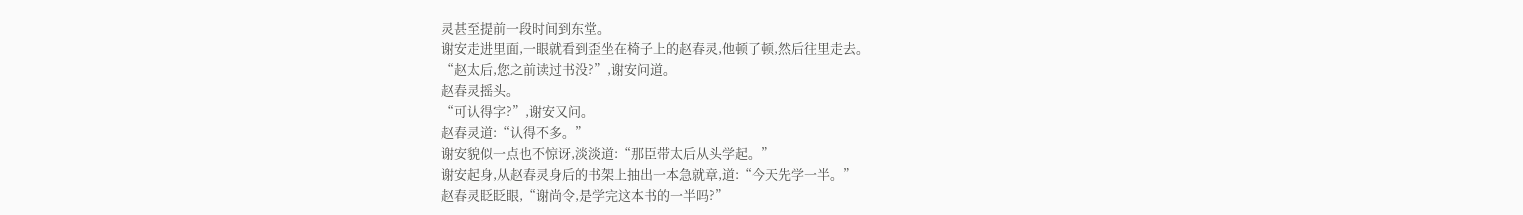灵甚至提前一段时间到东堂。
谢安走进里面,一眼就看到歪坐在椅子上的赵春灵,他顿了顿,然后往里走去。
“赵太后,您之前读过书没?”,谢安问道。
赵春灵摇头。
“可认得字?”,谢安又问。
赵春灵道:“认得不多。”
谢安貌似一点也不惊讶,淡淡道:“那臣带太后从头学起。”
谢安起身,从赵春灵身后的书架上抽出一本急就章,道:“今天先学一半。”
赵春灵眨眨眼,“谢尚令,是学完这本书的一半吗?”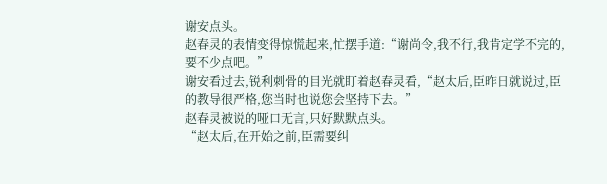谢安点头。
赵春灵的表情变得惊慌起来,忙摆手道:“谢尚令,我不行,我肯定学不完的,要不少点吧。”
谢安看过去,锐利刺骨的目光就盯着赵春灵看,“赵太后,臣昨日就说过,臣的教导很严格,您当时也说您会坚持下去。”
赵春灵被说的哑口无言,只好默默点头。
“赵太后,在开始之前,臣需要纠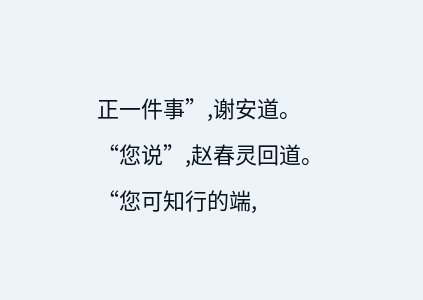正一件事”,谢安道。
“您说”,赵春灵回道。
“您可知行的端,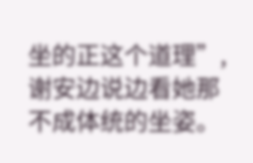坐的正这个道理”,谢安边说边看她那不成体统的坐姿。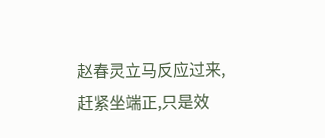赵春灵立马反应过来,赶紧坐端正,只是效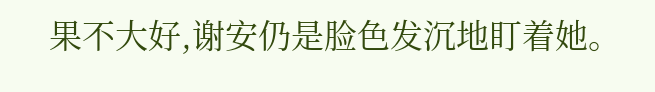果不大好,谢安仍是脸色发沉地盯着她。